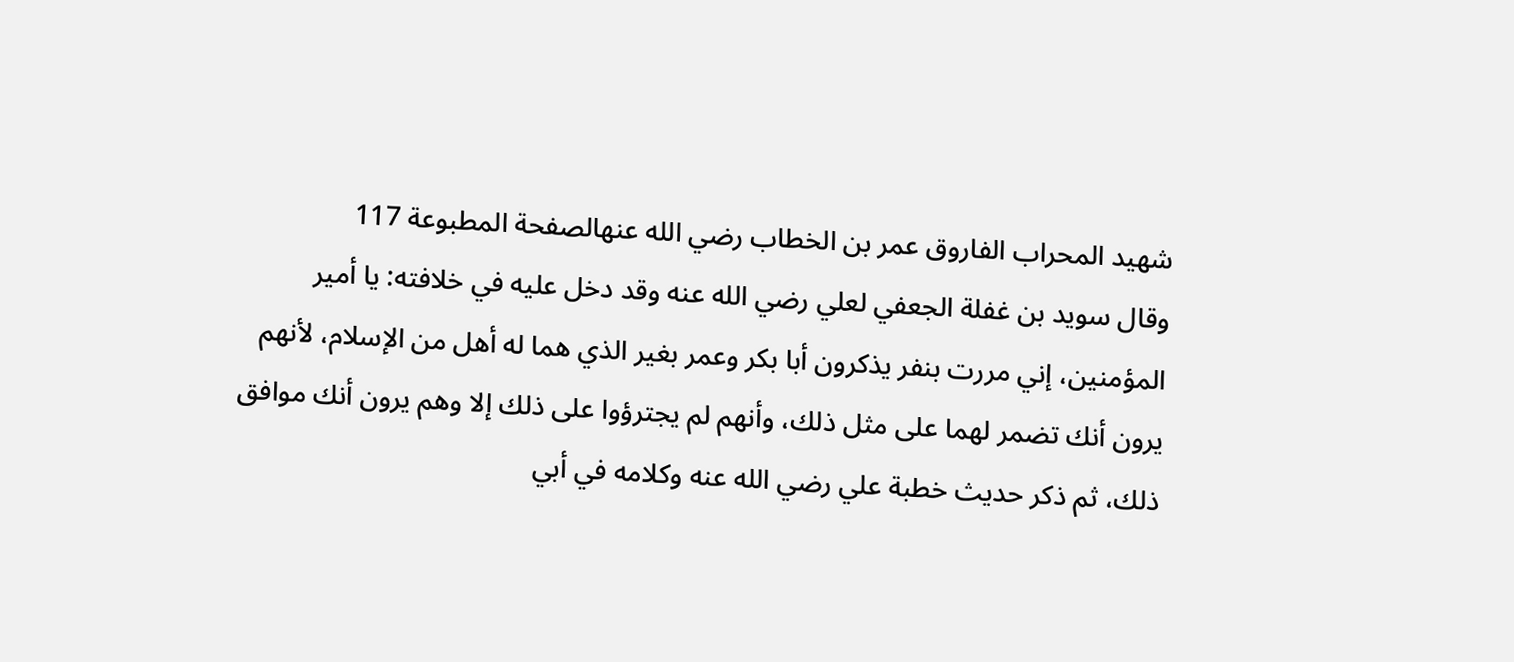شهيد المحراب الفاروق عمر بن الخطاب رضي الله عنهالصفحة المطبوعة 117
وقال سويد بن غفلة الجعفي لعلي رضي الله عنه وقد دخل عليه في خلافته: يا أمير المؤمنين، إني مررت بنفر يذكرون أبا بكر وعمر بغير الذي هما له أهل من الإسلام، لأنهم يرون أنك تضمر لهما على مثل ذلك، وأنهم لم يجترؤوا على ذلك إلا وهم يرون أنك موافق ذلك، ثم ذكر حديث خطبة علي رضي الله عنه وكلامه في أبي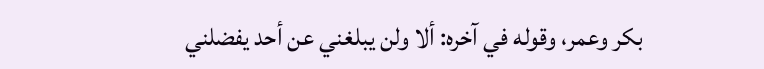بكر وعمر، وقوله في آخره: ألا ولن يبلغني عن أحد يفضلني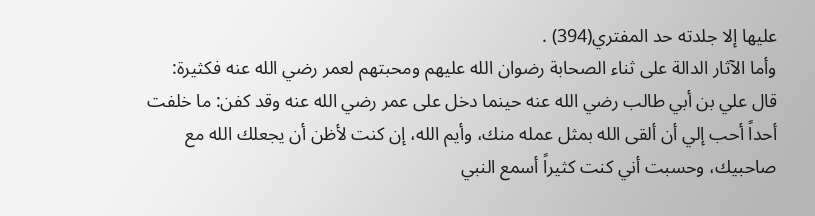عليها إلا جلدته حد المفتري(394) .
وأما الآثار الدالة على ثناء الصحابة رضوان الله عليهم ومحبتهم لعمر رضي الله عنه فكثيرة:
قال علي بن أبي طالب رضي الله عنه حينما دخل على عمر رضي الله عنه وقد كفن: ما خلفت أحداً أحب إلي أن ألقى الله بمثل عمله منك، وأيم الله، إن كنت لأظن أن يجعلك الله مع صاحبيك، وحسبت أني كنت كثيراً أسمع النبي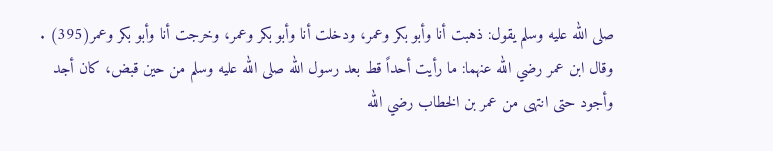صلى الله عليه وسلم يقول: ذهبت أنا وأبو بكر وعمر، ودخلت أنا وأبو بكر وعمر، وخرجت أنا وأبو بكر وعمر(395) .
وقال ابن عمر رضي الله عنهما: ما رأيت أحداً قط بعد رسول الله صلى الله عليه وسلم من حين قبض، كان أجد وأجود حتى انتهى من عمر بن الخطاب رضي الله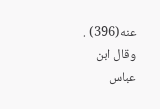عنه(396) .
وقال ابن عباس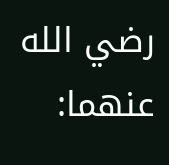رضي الله عنهما: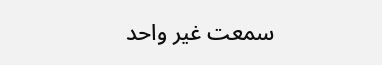سمعت غير واحد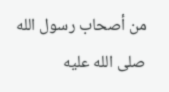من أصحاب رسول الله صلى الله عليه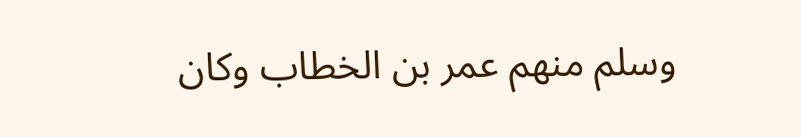وسلم منهم عمر بن الخطاب وكان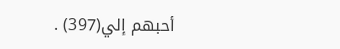أحبهم إلي(397) .